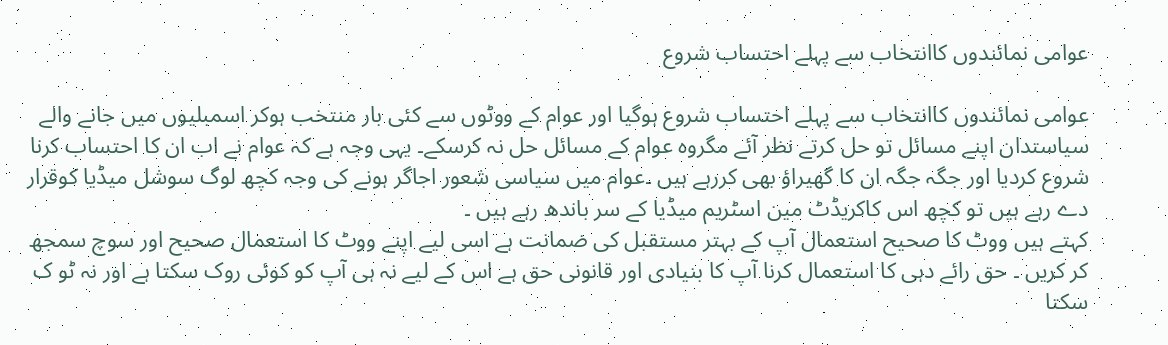عوامی نمائندوں کاانتخاب سے پہلے احتساب شروع

عوامی نمائندوں کاانتخاب سے پہلے احتساب شروع ہوگیا اور عوام کے ووٹوں سے کئی بار منتخب ہوکر اسمبلیوں میں جانے والے سیاستدان اپنے مسائل تو حل کرتے نظر آئے مگروہ عوام کے مسائل حل نہ کرسکے۔ یہی وجہ ہے کہ عوام نے اب ان کا احتساب کرنا شروع کردیا اور جگہ جگہ ان کا گھیراؤ بھی کررہے ہیں ۔عوام میں سیاسی شعور اجاگر ہونے کی وجہ کچھ لوگ سوشل میڈیا کوقرار دے رہے ہیں تو کچھ اس کاکریڈٹ مین اسٹریم میڈیا کے سر باندھ رہے ہیں ۔
کہتے ہیں ووٹ کا صحیح استعمال آپ کے بہتر مستقبل کی ضمانت ہے اسی لیے اپنے ووٹ کا استعمال صحیح اور سوچ سمجھ کر کریں ۔ حق رائے دہی کا استعمال کرنا آپ کا بنیادی اور قانونی حق ہے اس کے لیے نہ ہی آپ کو کوئی روک سکتا ہے اور نہ ٹو ک سکتا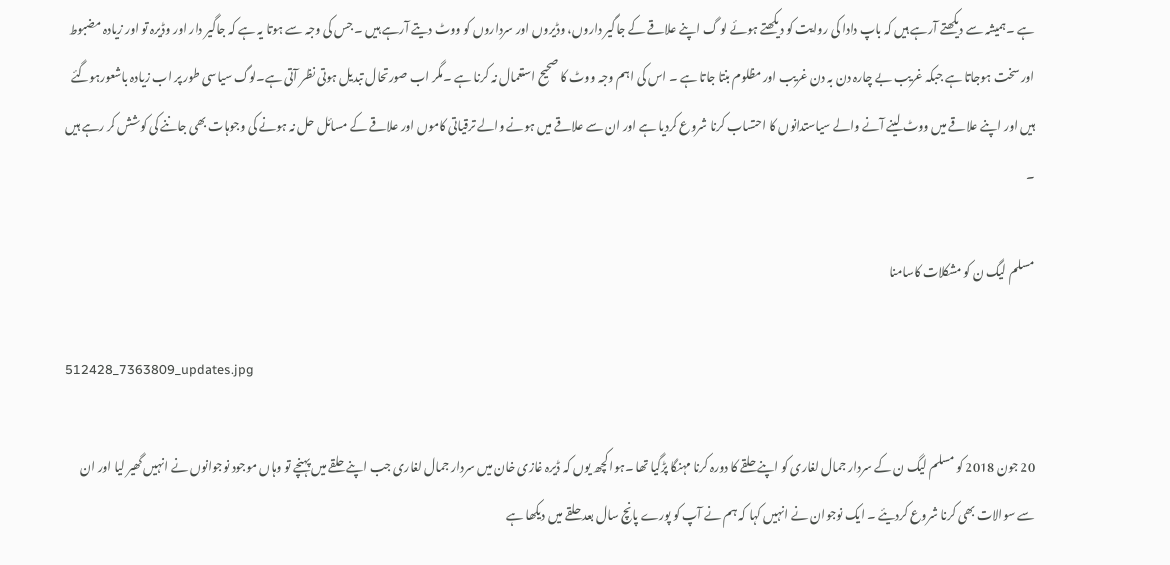ہے ۔ہمیشہ سے دیکھتے آرہے ہیں کہ باپ دادا کی روایت کو دیکھتے ہوئے لو گ اپنے علاقے کے جاگیر داروں، وڈیروں اور سرداروں کو ووٹ دیتے آرہے ہیں ۔ جس کی وجہ سے ہوتا یہ ہے کہ جاگیر دار اور وڈیرہ تو اور زیادہ مضبوط اور سخت ہوجاتا ہے جبکہ غریب بے چارہ دن بہ دن غریب اور مظلوم بنتا جاتا ہے ۔ اس کی اہم وجہ ووٹ کا صحیح استعمال نہ کرنا ہے ۔مگر اب صورتحال تبدیل ہوتی نظر آتی ہے۔لوگ سیاسی طور پر اب زیادہ باشعورہوگئے ہیں اور اپنے علاقے میں ووٹ لینے آنے والے سیاستدانوں کا احتساب کرنا شروع کردیا ہے اور ان سے علاقے میں ہونے والے ترقیاتی کاموں اور علاقے کے مسائل حل نہ ہونے کی وجوہات بھی جاننے کی کوشش کر رہے ہیں ۔

مسلم لیگ ن کو مشکلات کاسامنا

512428_7363809_updates.jpg

20 جون 2018 کو مسلم لیگ ن کے سردار جمال لغاری کو اپنے حلقے کا دورہ کرنا مہنگا پڑگیا تھا ۔ہوا کچھ یوں کہ ڈیرہ غازی خان میں سردار جمال لغاری جب اپنے حلقے میں پہنچے تو وہاں موجود نوجوانوں نے انہیں گھیر لیا اور ان سے سوالات بھی کرنا شروع کردیئے ۔ ایک نوجوان نے انہیں کہا کہ ہم نے آپ کو پورے پانچ سال بعد حلقے میں دیکھا ہے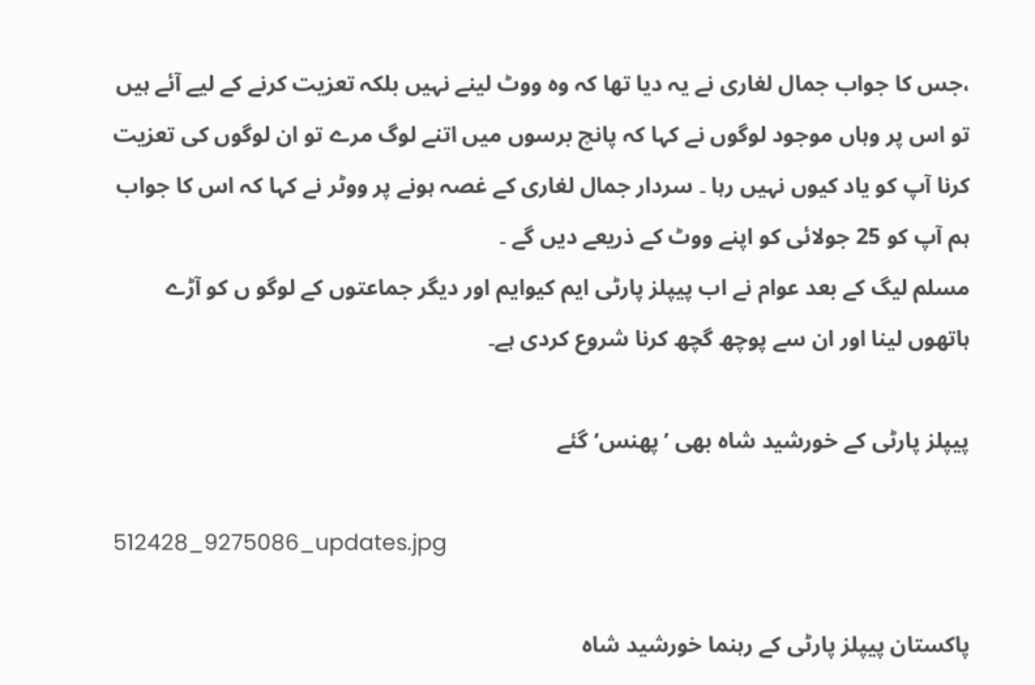،جس کا جواب جمال لغاری نے یہ دیا تھا کہ وہ ووٹ لینے نہیں بلکہ تعزیت کرنے کے لیے آئے ہیں تو اس پر وہاں موجود لوگوں نے کہا کہ پانچ برسوں میں اتنے لوگ مرے تو ان لوگوں کی تعزیت کرنا آپ کو یاد کیوں نہیں رہا ۔ سردار جمال لغاری کے غصہ ہونے پر ووٹر نے کہا کہ اس کا جواب ہم آپ کو 25 جولائی کو اپنے ووٹ کے ذریعے دیں گے ۔
مسلم لیگ کے بعد عوام نے اب پیپلز پارٹی ایم کیوایم اور دیگر جماعتوں کے لوگو ں کو آڑے ہاتھوں لینا اور ان سے پوچھ گچھ کرنا شروع کردی ہے۔

پیپلز پارٹی کے خورشید شاہ بھی ’پھنس‘ گئے

512428_9275086_updates.jpg

پاکستان پیپلز پارٹی کے رہنما خورشید شاہ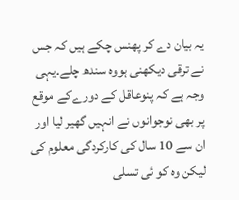یہ بیان دے کر پھنس چکے ہیں کہ جس نے ترقی دیکھنی ہووہ سندھ چلے۔یہی وجہ ہے کہ پنوعاقل کے دورےکے موقع پر بھی نوجوانوں نے انہیں گھیر لیا اور ان سے 10 سال کی کارکردگی معلوم کی لیکن وہ کو ئی تسلی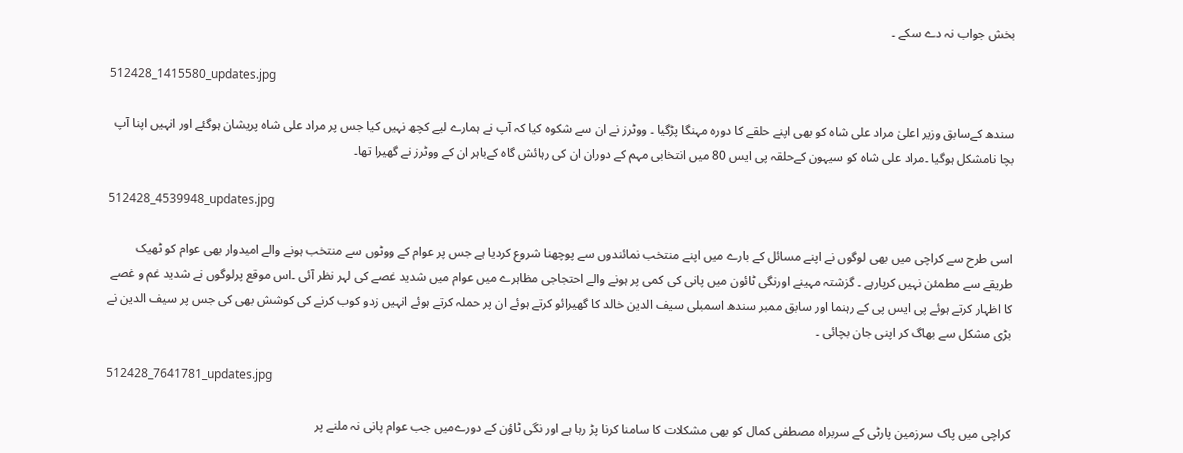بخش جواب نہ دے سکے ۔

512428_1415580_updates.jpg

سندھ کےسابق وزیر اعلیٰ مراد علی شاہ کو بھی اپنے حلقے کا دورہ مہنگا پڑگیا ۔ ووٹرز نے ان سے شکوہ کیا کہ آپ نے ہمارے لیے کچھ نہیں کیا جس پر مراد علی شاہ پریشان ہوگئے اور انہیں اپنا آپ بچا نامشکل ہوگیا ۔مراد علی شاہ کو سیہون کےحلقہ پی ایس 80 میں انتخابی مہم کے دوران ان کی رہائش گاہ کےباہر ان کے ووٹرز نے گھیرا تھا۔

512428_4539948_updates.jpg

اسی طرح سے کراچی میں بھی لوگوں نے اپنے مسائل کے بارے میں اپنے منتخب نمائندوں سے پوچھنا شروع کردیا ہے جس پر عوام کے ووٹوں سے منتخب ہونے والے امیدوار بھی عوام کو ٹھیک طریقے سے مطمئن نہیں کرپارہے ۔ گزشتہ مہینے اورنگی ٹائون میں پانی کی کمی پر ہونے والے احتجاجی مظاہرے میں عوام میں شدید غصے کی لہر نظر آئی ۔اس موقع پرلوگوں نے شدید غم و غصے کا اظہار کرتے ہوئے پی ایس پی کے رہنما اور سابق ممبر سندھ اسمبلی سیف الدین خالد کا گھیرائو کرتے ہوئے ان پر حملہ کرتے ہوئے انہیں زدو کوب کرنے کی کوشش بھی کی جس پر سیف الدین نے بڑی مشکل سے بھاگ کر اپنی جان بچائی ۔

512428_7641781_updates.jpg

کراچی میں پاک سرزمین پارٹی کے سربراہ مصطفی کمال کو بھی مشکلات کا سامنا کرنا پڑ رہا ہے اور نگی ٹاؤن کے دورےمیں جب عوام پانی نہ ملنے پر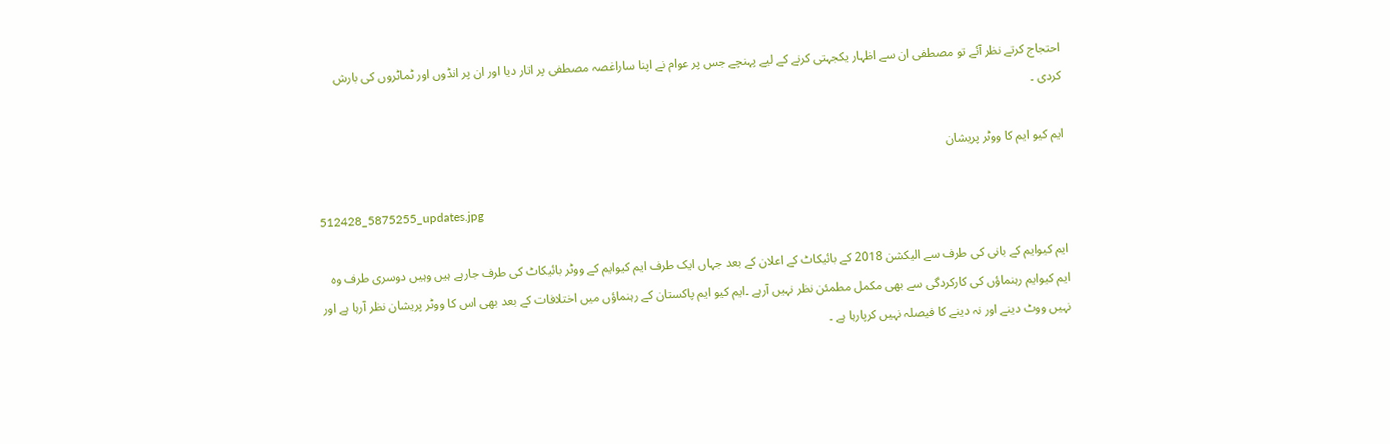احتجاج کرتے نظر آئے تو مصطفی ان سے اظہار یکجہتی کرنے کے لیے پہنچے جس پر عوام نے اپنا ساراغصہ مصطفی پر اتار دیا اور ان پر انڈوں اور ٹماٹروں کی بارش کردی ۔

ایم کیو ایم کا ووٹر پریشان

512428_5875255_updates.jpg

ایم کیوایم کے بانی کی طرف سے الیکشن 2018 کے بائیکاٹ کے اعلان کے بعد جہاں ایک طرف ایم کیوایم کے ووٹر بائیکاٹ کی طرف جارہے ہیں وہیں دوسری طرف وہ ایم کیوایم رہنماؤں کی کارکردگی سے بھی مکمل مطمئن نظر نہیں آرہے ۔ایم کیو ایم پاکستان کے رہنماؤں میں اختلافات کے بعد بھی اس کا ووٹر پریشان نظر آرہا ہے اور نہیں ووٹ دینے اور نہ دینے کا فیصلہ نہیں کرپارہا ہے ۔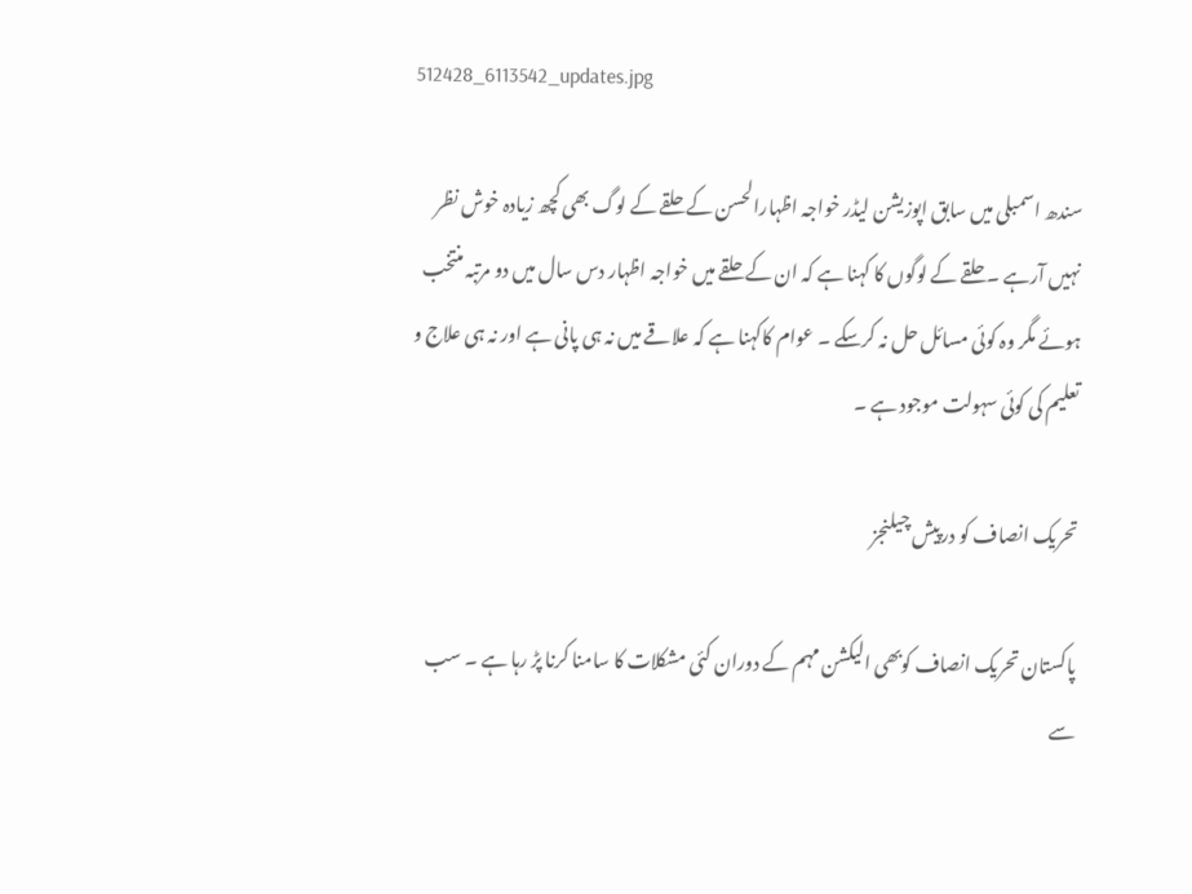512428_6113542_updates.jpg

سندھ اسمبلی میں سابق اپوزیشن لیڈر خواجہ اظہارالحسن کے حلقے کے لوگ بھی کچھ زیادہ خوش نظر نہیں آرہے ۔ حلقے کے لوگوں کا کہنا ہے کہ ان کے حلقے میں خواجہ اظہار دس سال میں دو مرتبہ منتخب ہوئے مگر وہ کوئی مسائل حل نہ کرسکے ۔ عوام کاکہنا ہے کہ علاقے میں نہ ہی پانی ہے اور نہ ہی علاج و تعلیم کی کوئی سہولت موجود ہے ۔

تحریک انصاف کو درپیش چیلنجز

پاکستان تحریک انصاف کوبھی الیکشن مہم کے دوران کئی مشکلات کا سامنا کرنا پڑ رہا ہے ۔ سب سے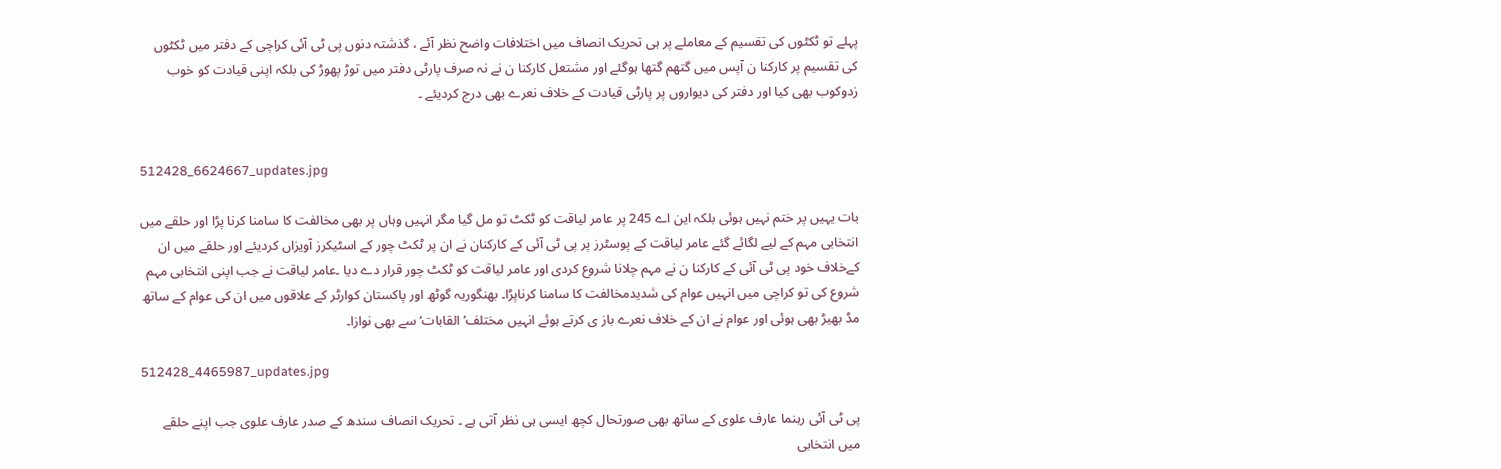پہلے تو ٹکٹوں کی تقسیم کے معاملے پر ہی تحریک انصاف میں اختلافات واضح نظر آئے ، گذشتہ دنوں پی ٹی آئی کراچی کے دفتر میں ٹکٹوں کی تقسیم پر کارکنا ن آپس میں گتھم گتھا ہوگئے اور مشتعل کارکنا ن نے نہ صرف پارٹی دفتر میں توڑ پھوڑ کی بلکہ اپنی قیادت کو خوب زدوکوب بھی کیا اور دفتر کی دیواروں پر پارٹی قیادت کے خلاف نعرے بھی درج کردیئے ۔


512428_6624667_updates.jpg

بات یہیں پر ختم نہیں ہوئی بلکہ این اے 245 پر عامر لیاقت کو ٹکٹ تو مل گیا مگر انہیں وہاں پر بھی مخالفت کا سامنا کرنا پڑا اور حلقے میں انتخابی مہم کے لیے لگائے گئے عامر لیاقت کے پوسٹرز پر پی ٹی آئی کے کارکنان نے ان پر ٹکٹ چور کے اسٹیکرز آویزاں کردیئے اور حلقے میں ان کےخلاف خود پی ٹی آئی کے کارکنا ن نے مہم چلانا شروع کردی اور عامر لیاقت کو ٹکٹ چور قرار دے دیا ۔عامر لیاقت نے جب اپنی انتخابی مہم شروع کی تو کراچی میں انہیں عوام کی شدیدمخالفت کا سامنا کرناپڑا۔ بھنگوریہ گوٹھ اور پاکستان کوارٹر کے علاقوں میں ان کی عوام کے ساتھ مڈ بھیڑ بھی ہوئی اور عوام نے ان کے خلاف نعرے باز ی کرتے ہوئے انہیں مختلف’ القابات‘ سے بھی نوازا۔

512428_4465987_updates.jpg

پی ٹی آئی رہنما عارف علوی کے ساتھ بھی صورتحال کچھ ایسی ہی نظر آتی ہے ۔ تحریک انصاف سندھ کے صدر عارف علوی جب اپنے حلقے میں انتخابی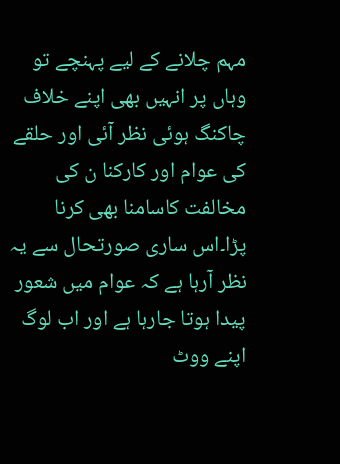مہم چلانے کے لیے پہنچے تو وہاں پر انہیں بھی اپنے خلاف چاکنگ ہوئی نظر آئی اور حلقے کی عوام اور کارکنا ن کی مخالفت کاسامنا بھی کرنا پڑا۔اس ساری صورتحال سے یہ نظر آرہا ہے کہ عوام میں شعور پیدا ہوتا جارہا ہے اور اب لوگ اپنے ووٹ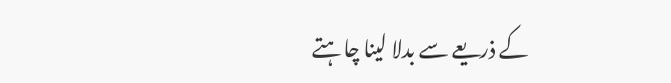کے ذریعے سے بدلا لینا چاہتے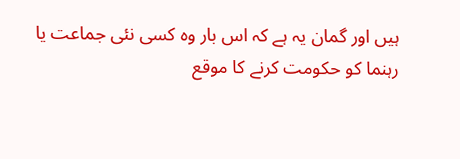ہیں اور گمان یہ ہے کہ اس بار وہ کسی نئی جماعت یا رہنما کو حکومت کرنے کا موقع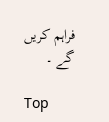فراہم کریں گے ۔

Top